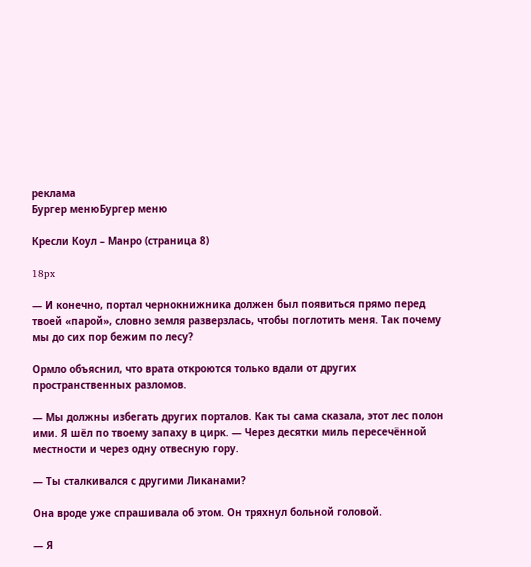реклама
Бургер менюБургер меню

Кресли Коул – Манро (страница 8)

18px

— И конечно, портал чернокнижника должен был появиться прямо перед твоей «парой», словно земля разверзлась, чтобы поглотить меня. Так почему мы до сих пор бежим по лесу?

Ормло объяснил, что врата откроются только вдали от других пространственных разломов.

— Мы должны избегать других порталов. Как ты сама сказала, этот лес полон ими. Я шёл по твоему запаху в цирк. — Через десятки миль пересечённой местности и через одну отвесную гору.

— Ты сталкивался с другими Ликанами?

Она вроде уже спрашивала об этом. Он тряхнул больной головой.

— Я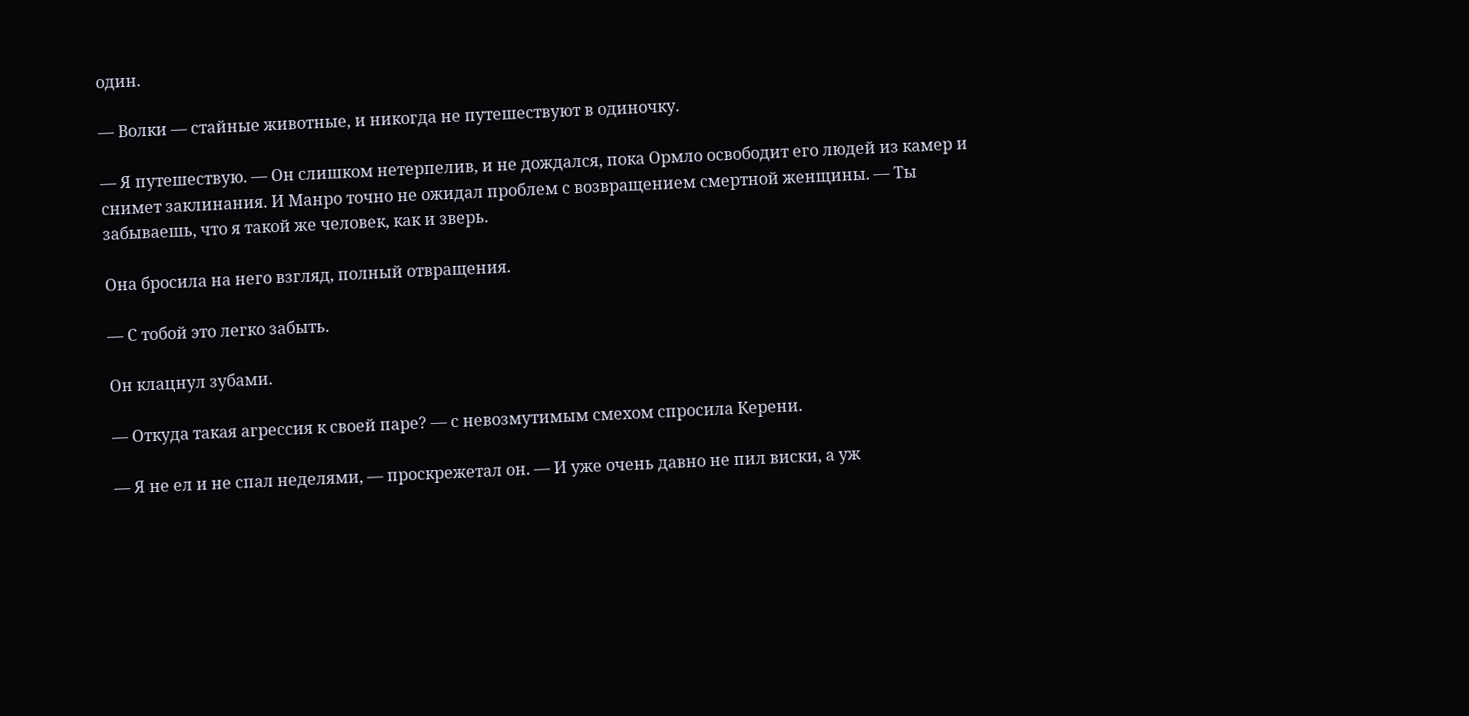один.

— Волки — стайные животные, и никогда не путешествуют в одиночку.

— Я путешествую. — Он слишком нетерпелив, и не дождался, пока Ормло освободит его людей из камер и снимет заклинания. И Манро точно не ожидал проблем с возвращением смертной женщины. — Ты забываешь, что я такой же человек, как и зверь.

Она бросила на него взгляд, полный отвращения.

— С тобой это легко забыть.

Он клацнул зубами.

— Откуда такая агрессия к своей паре? — с невозмутимым смехом спросила Керени.

— Я не ел и не спал неделями, — проскрежетал он. — И уже очень давно не пил виски, а уж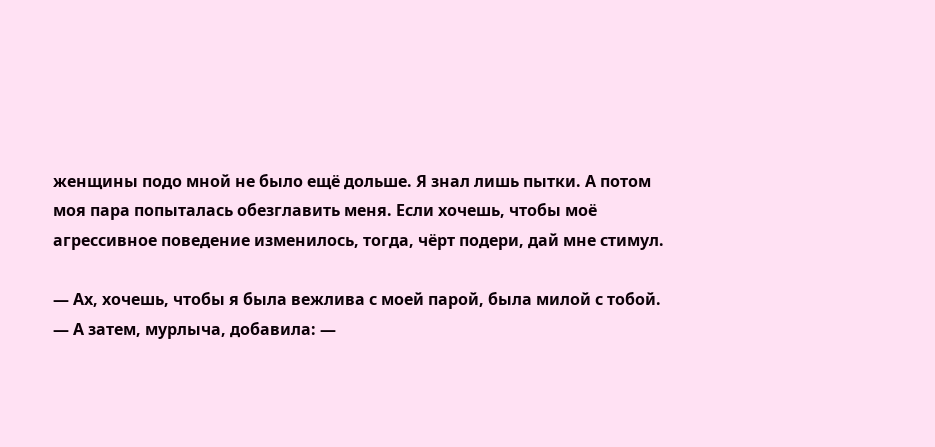женщины подо мной не было ещё дольше. Я знал лишь пытки. А потом моя пара попыталась обезглавить меня. Если хочешь, чтобы моё агрессивное поведение изменилось, тогда, чёрт подери, дай мне стимул.

— Ах, хочешь, чтобы я была вежлива с моей парой, была милой с тобой. — А затем, мурлыча, добавила: —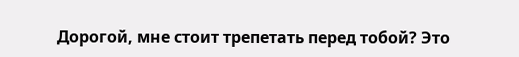Дорогой, мне стоит трепетать перед тобой? Это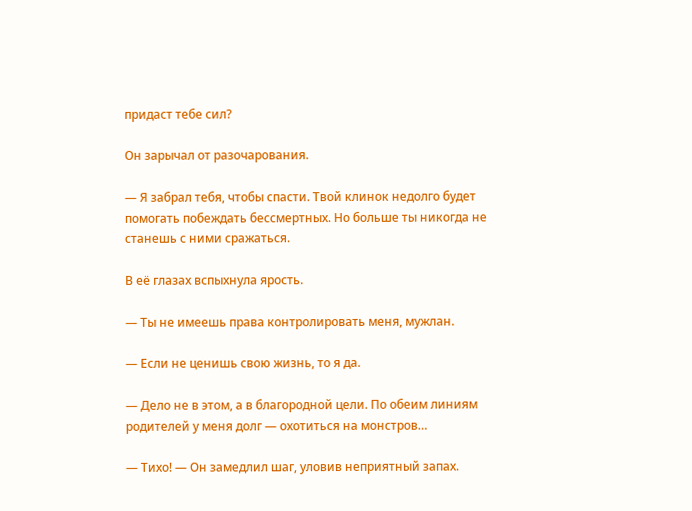придаст тебе сил?

Он зарычал от разочарования.

— Я забрал тебя, чтобы спасти. Твой клинок недолго будет помогать побеждать бессмертных. Но больше ты никогда не станешь с ними сражаться.

В её глазах вспыхнула ярость.

— Ты не имеешь права контролировать меня, мужлан.

— Если не ценишь свою жизнь, то я да.

— Дело не в этом, а в благородной цели. По обеим линиям родителей у меня долг — охотиться на монстров…

— Тихо! — Он замедлил шаг, уловив неприятный запах.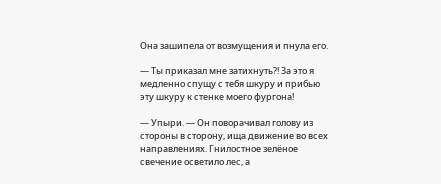Она зашипела от возмущения и пнула его.

— Ты приказал мне затихнуть?! За это я медленно спущу с тебя шкуру и прибью эту шкуру к стенке моего фургона!

— Упыри. — Он поворачивал голову из стороны в сторону, ища движение во всех направлениях. Гнилостное зелёное свечение осветило лес, а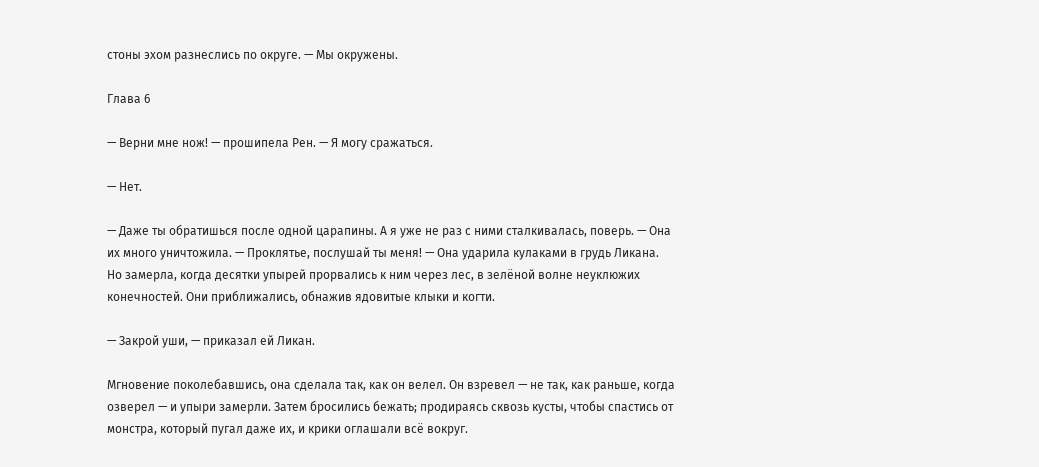стоны эхом разнеслись по округе. — Мы окружены.

Глава 6

— Верни мне нож! — прошипела Рен. — Я могу сражаться.

— Нет.

— Даже ты обратишься после одной царапины. А я уже не раз с ними сталкивалась, поверь. — Она их много уничтожила. — Проклятье, послушай ты меня! — Она ударила кулаками в грудь Ликана. Но замерла, когда десятки упырей прорвались к ним через лес, в зелёной волне неуклюжих конечностей. Они приближались, обнажив ядовитые клыки и когти.

— Закрой уши, — приказал ей Ликан.

Мгновение поколебавшись, она сделала так, как он велел. Он взревел — не так, как раньше, когда озверел — и упыри замерли. Затем бросились бежать; продираясь сквозь кусты, чтобы спастись от монстра, который пугал даже их, и крики оглашали всё вокруг.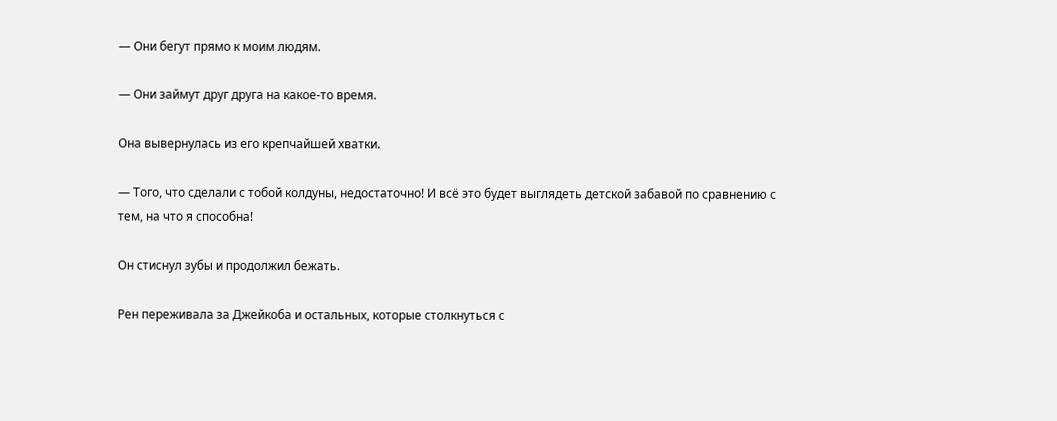— Они бегут прямо к моим людям.

— Они займут друг друга на какое-то время.

Она вывернулась из его крепчайшей хватки.

— Того, что сделали с тобой колдуны, недостаточно! И всё это будет выглядеть детской забавой по сравнению с тем, на что я способна!

Он стиснул зубы и продолжил бежать.

Рен переживала за Джейкоба и остальных, которые столкнуться с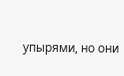упырями, но они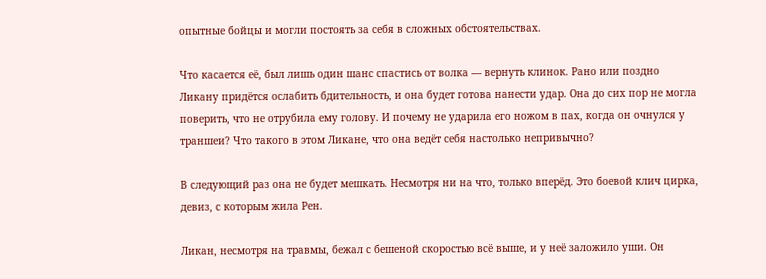опытные бойцы и могли постоять за себя в сложных обстоятельствах.

Что касается её, был лишь один шанс спастись от волка — вернуть клинок. Рано или поздно Ликану придётся ослабить бдительность, и она будет готова нанести удар. Она до сих пор не могла поверить, что не отрубила ему голову. И почему не ударила его ножом в пах, когда он очнулся у траншеи? Что такого в этом Ликане, что она ведёт себя настолько непривычно?

В следующий раз она не будет мешкать. Несмотря ни на что, только вперёд. Это боевой клич цирка, девиз, с которым жила Рен.

Ликан, несмотря на травмы, бежал с бешеной скоростью всё выше, и у неё заложило уши. Он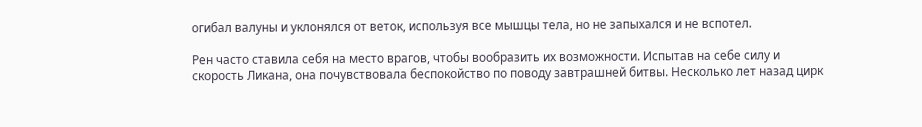огибал валуны и уклонялся от веток, используя все мышцы тела, но не запыхался и не вспотел.

Рен часто ставила себя на место врагов, чтобы вообразить их возможности. Испытав на себе силу и скорость Ликана, она почувствовала беспокойство по поводу завтрашней битвы. Несколько лет назад цирк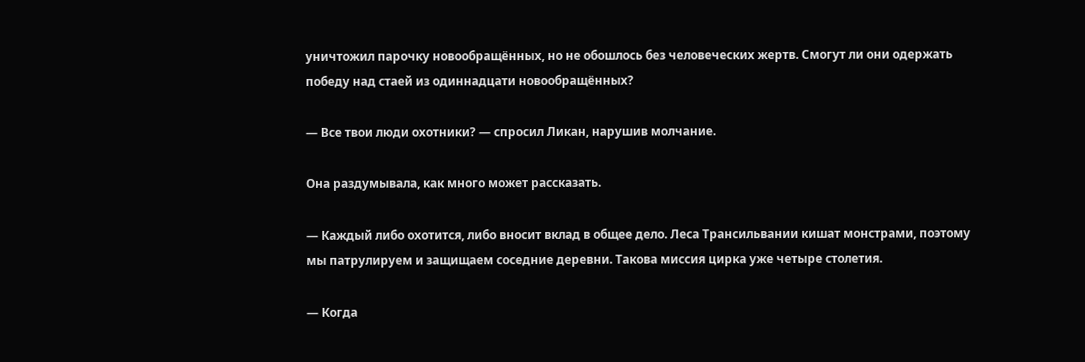уничтожил парочку новообращённых, но не обошлось без человеческих жертв. Смогут ли они одержать победу над стаей из одиннадцати новообращённых?

— Все твои люди охотники? — спросил Ликан, нарушив молчание.

Она раздумывала, как много может рассказать.

— Каждый либо охотится, либо вносит вклад в общее дело. Леса Трансильвании кишат монстрами, поэтому мы патрулируем и защищаем соседние деревни. Такова миссия цирка уже четыре столетия.

— Когда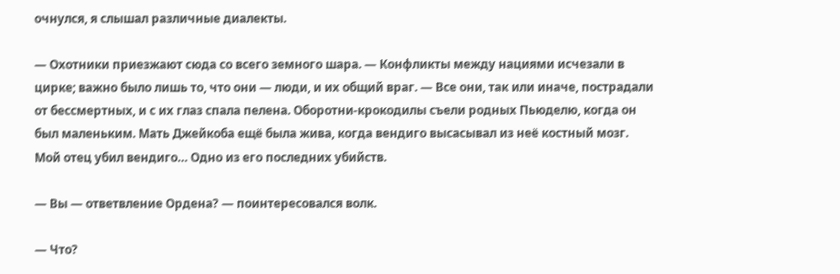очнулся, я слышал различные диалекты.

— Охотники приезжают сюда со всего земного шара. — Конфликты между нациями исчезали в цирке; важно было лишь то, что они — люди, и их общий враг. — Все они, так или иначе, пострадали от бессмертных, и с их глаз спала пелена. Оборотни-крокодилы съели родных Пьюделю, когда он был маленьким. Мать Джейкоба ещё была жива, когда вендиго высасывал из неё костный мозг. Мой отец убил вендиго… Одно из его последних убийств.

— Вы — ответвление Ордена? — поинтересовался волк.

— Что?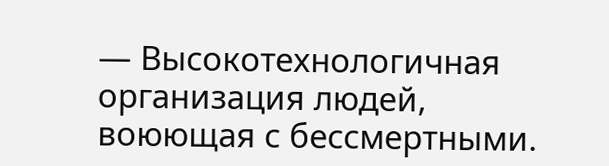— Высокотехнологичная организация людей, воюющая с бессмертными.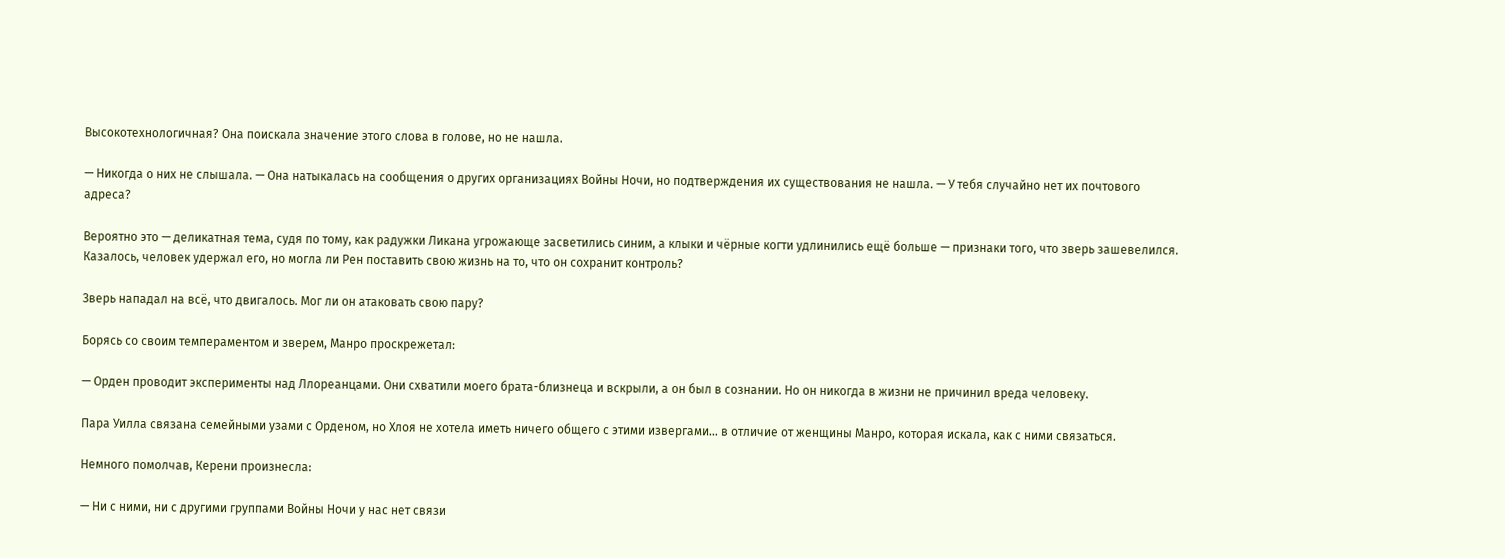Высокотехнологичная? Она поискала значение этого слова в голове, но не нашла.

— Никогда о них не слышала. — Она натыкалась на сообщения о других организациях Войны Ночи, но подтверждения их существования не нашла. — У тебя случайно нет их почтового адреса?

Вероятно это — деликатная тема, судя по тому, как радужки Ликана угрожающе засветились синим, а клыки и чёрные когти удлинились ещё больше — признаки того, что зверь зашевелился. Казалось, человек удержал его, но могла ли Рен поставить свою жизнь на то, что он сохранит контроль?

Зверь нападал на всё, что двигалось. Мог ли он атаковать свою пару?

Борясь со своим темпераментом и зверем, Манро проскрежетал:

— Орден проводит эксперименты над Ллореанцами. Они схватили моего брата-близнеца и вскрыли, а он был в сознании. Но он никогда в жизни не причинил вреда человеку.

Пара Уилла связана семейными узами с Орденом, но Хлоя не хотела иметь ничего общего с этими извергами… в отличие от женщины Манро, которая искала, как с ними связаться.

Немного помолчав, Керени произнесла:

— Ни с ними, ни с другими группами Войны Ночи у нас нет связи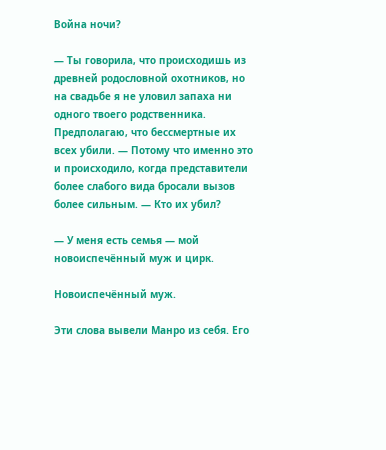Война ночи?

— Ты говорила, что происходишь из древней родословной охотников, но на свадьбе я не уловил запаха ни одного твоего родственника. Предполагаю, что бессмертные их всех убили. — Потому что именно это и происходило, когда представители более слабого вида бросали вызов более сильным. — Кто их убил?

— У меня есть семья — мой новоиспечённый муж и цирк.

Новоиспечённый муж.

Эти слова вывели Манро из себя. Его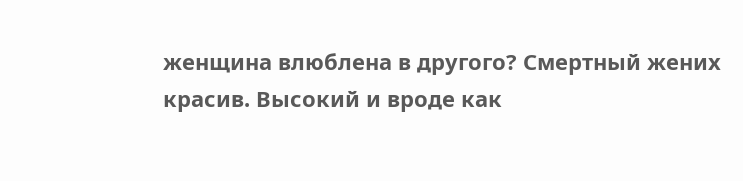женщина влюблена в другого? Смертный жених красив. Высокий и вроде как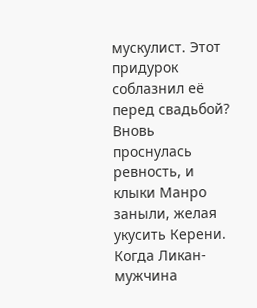мускулист. Этот придурок соблазнил её перед свадьбой? Вновь проснулась ревность, и клыки Манро заныли, желая укусить Керени. Когда Ликан-мужчина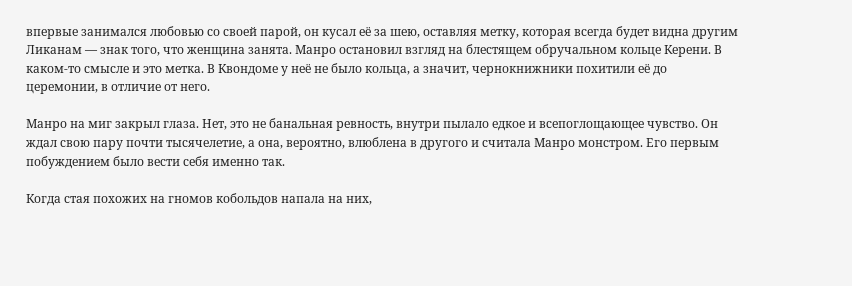впервые занимался любовью со своей парой, он кусал её за шею, оставляя метку, которая всегда будет видна другим Ликанам — знак того, что женщина занята. Манро остановил взгляд на блестящем обручальном кольце Керени. В каком-то смысле и это метка. В Квондоме у неё не было кольца, а значит, чернокнижники похитили её до церемонии, в отличие от него.

Манро на миг закрыл глаза. Нет, это не банальная ревность, внутри пылало едкое и всепоглощающее чувство. Он ждал свою пару почти тысячелетие, а она, вероятно, влюблена в другого и считала Манро монстром. Его первым побуждением было вести себя именно так.

Когда стая похожих на гномов кобольдов напала на них,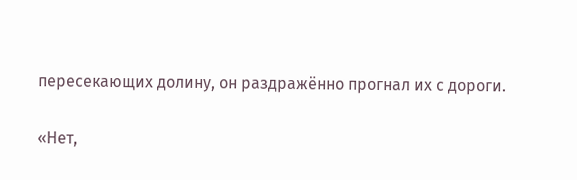пересекающих долину, он раздражённо прогнал их с дороги.

«Нет,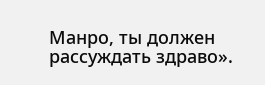Манро, ты должен рассуждать здраво».